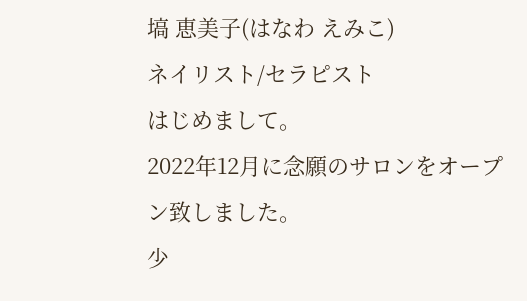塙 恵美子(はなわ えみこ)
ネイリスト/セラピスト
はじめまして。
2022年12月に念願のサロンをオープン致しました。
少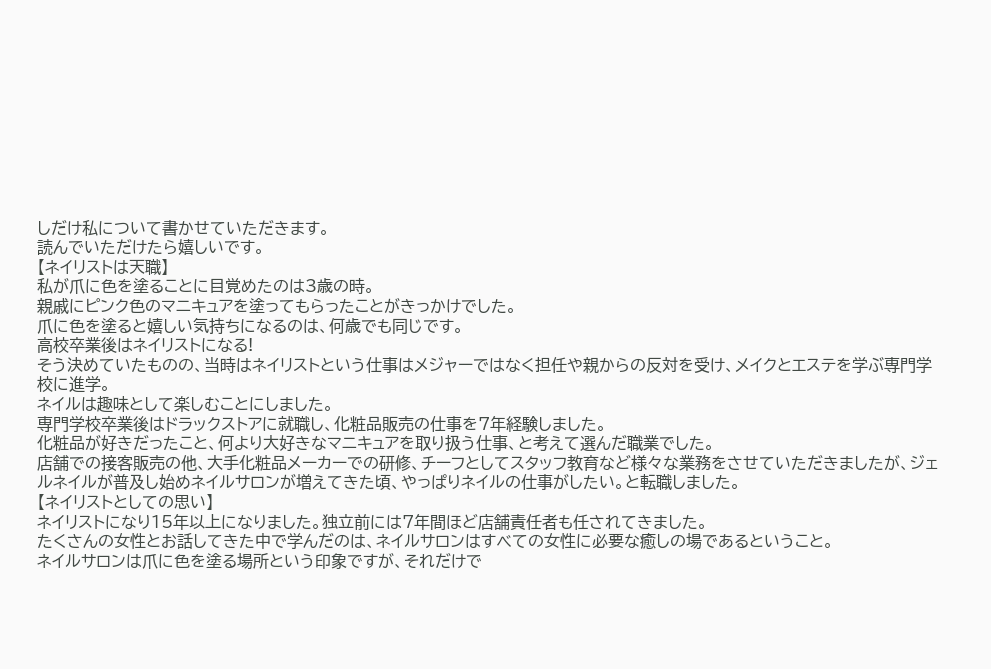しだけ私について書かせていただきます。
読んでいただけたら嬉しいです。
【ネイリストは天職】
私が爪に色を塗ることに目覚めたのは3歳の時。
親戚にピンク色のマニキュアを塗ってもらったことがきっかけでした。
爪に色を塗ると嬉しい気持ちになるのは、何歳でも同じです。
高校卒業後はネイリストになる!
そう決めていたものの、当時はネイリストという仕事はメジャーではなく担任や親からの反対を受け、メイクとエステを学ぶ専門学校に進学。
ネイルは趣味として楽しむことにしました。
専門学校卒業後はドラックストアに就職し、化粧品販売の仕事を7年経験しました。
化粧品が好きだったこと、何より大好きなマニキュアを取り扱う仕事、と考えて選んだ職業でした。
店舗での接客販売の他、大手化粧品メーカーでの研修、チーフとしてスタッフ教育など様々な業務をさせていただきましたが、ジェルネイルが普及し始めネイルサロンが増えてきた頃、やっぱりネイルの仕事がしたい。と転職しました。
【ネイリストとしての思い】
ネイリストになり15年以上になりました。独立前には7年間ほど店舗責任者も任されてきました。
たくさんの女性とお話してきた中で学んだのは、ネイルサロンはすべての女性に必要な癒しの場であるということ。
ネイルサロンは爪に色を塗る場所という印象ですが、それだけで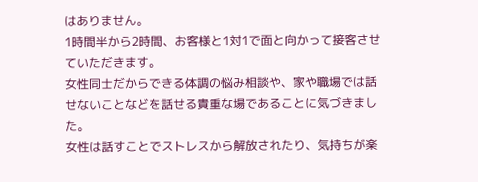はありません。
1時間半から2時間、お客様と1対1で面と向かって接客させていただきます。
女性同士だからできる体調の悩み相談や、家や職場では話せないことなどを話せる貴重な場であることに気づきました。
女性は話すことでストレスから解放されたり、気持ちが楽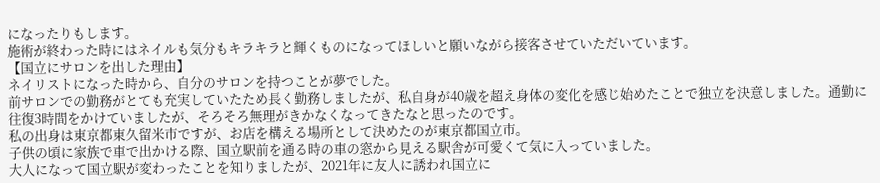になったりもします。
施術が終わった時にはネイルも気分もキラキラと輝くものになってほしいと願いながら接客させていただいています。
【国立にサロンを出した理由】
ネイリストになった時から、自分のサロンを持つことが夢でした。
前サロンでの勤務がとても充実していたため長く勤務しましたが、私自身が40歳を超え身体の変化を感じ始めたことで独立を決意しました。通勤に往復3時間をかけていましたが、そろそろ無理がきかなくなってきたなと思ったのです。
私の出身は東京都東久留米市ですが、お店を構える場所として決めたのが東京都国立市。
子供の頃に家族で車で出かける際、国立駅前を通る時の車の窓から見える駅舎が可愛くて気に入っていました。
大人になって国立駅が変わったことを知りましたが、2021年に友人に誘われ国立に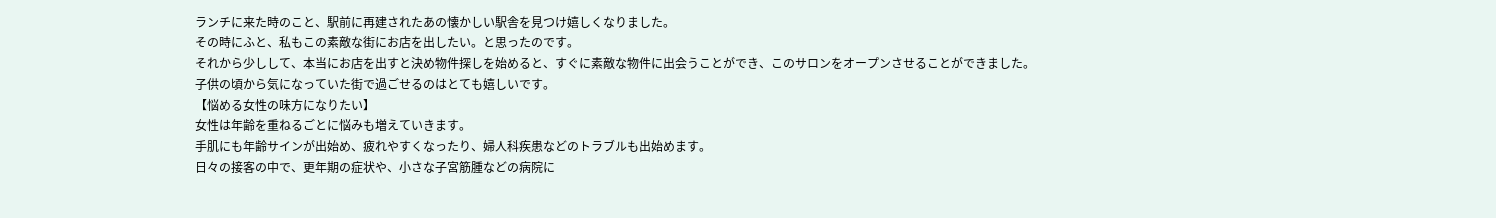ランチに来た時のこと、駅前に再建されたあの懐かしい駅舎を見つけ嬉しくなりました。
その時にふと、私もこの素敵な街にお店を出したい。と思ったのです。
それから少しして、本当にお店を出すと決め物件探しを始めると、すぐに素敵な物件に出会うことができ、このサロンをオープンさせることができました。
子供の頃から気になっていた街で過ごせるのはとても嬉しいです。
【悩める女性の味方になりたい】
女性は年齢を重ねるごとに悩みも増えていきます。
手肌にも年齢サインが出始め、疲れやすくなったり、婦人科疾患などのトラブルも出始めます。
日々の接客の中で、更年期の症状や、小さな子宮筋腫などの病院に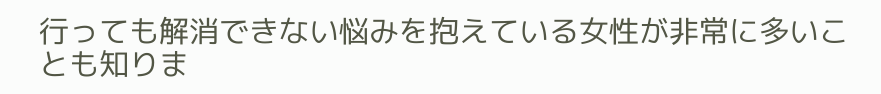行っても解消できない悩みを抱えている女性が非常に多いことも知りま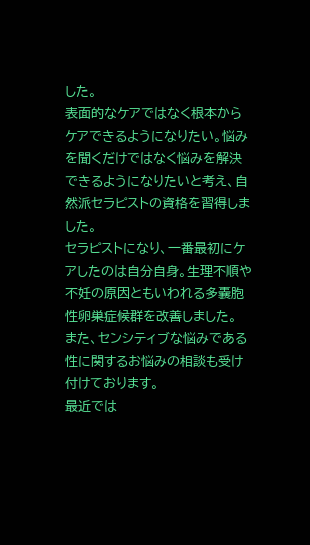した。
表面的なケアではなく根本からケアできるようになりたい。悩みを聞くだけではなく悩みを解決できるようになりたいと考え、自然派セラピストの資格を習得しました。
セラピストになり、一番最初にケアしたのは自分自身。生理不順や不妊の原因ともいわれる多嚢胞性卵巣症候群を改善しました。
また、センシティブな悩みである性に関するお悩みの相談も受け付けております。
最近では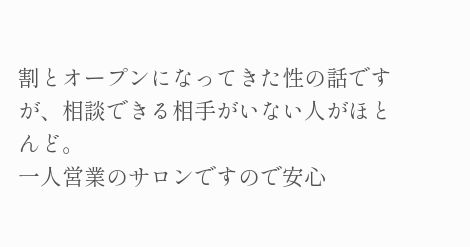割とオープンになってきた性の話ですが、相談できる相手がいない人がほとんど。
一人営業のサロンですので安心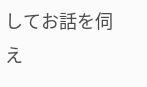してお話を伺え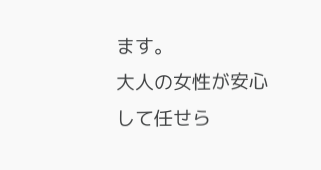ます。
大人の女性が安心して任せら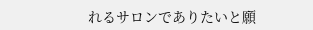れるサロンでありたいと願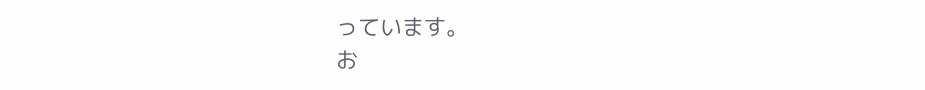っています。
お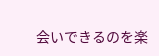会いできるのを楽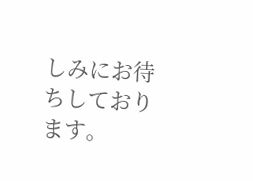しみにお待ちしております。